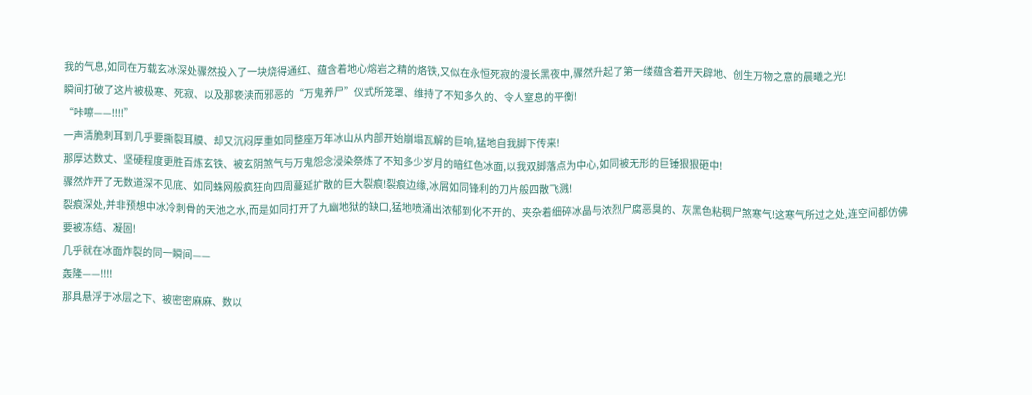我的气息,如同在万载玄冰深处骤然投入了一块烧得通红、蕴含着地心熔岩之精的烙铁,又似在永恒死寂的漫长黑夜中,骤然升起了第一缕蕴含着开天辟地、创生万物之意的晨曦之光!
瞬间打破了这片被极寒、死寂、以及那亵渎而邪恶的“万鬼养尸”仪式所笼罩、维持了不知多久的、令人窒息的平衡!
“咔嚓——!!!!”
一声清脆刺耳到几乎要撕裂耳膜、却又沉闷厚重如同整座万年冰山从内部开始崩塌瓦解的巨响,猛地自我脚下传来!
那厚达数丈、坚硬程度更胜百炼玄铁、被玄阴煞气与万鬼怨念浸染祭炼了不知多少岁月的暗红色冰面,以我双脚落点为中心,如同被无形的巨锤狠狠砸中!
骤然炸开了无数道深不见底、如同蛛网般疯狂向四周蔓延扩散的巨大裂痕!裂痕边缘,冰屑如同锋利的刀片般四散飞溅!
裂痕深处,并非预想中冰冷刺骨的天池之水,而是如同打开了九幽地狱的缺口,猛地喷涌出浓郁到化不开的、夹杂着细碎冰晶与浓烈尸腐恶臭的、灰黑色粘稠尸煞寒气!这寒气所过之处,连空间都仿佛要被冻结、凝固!
几乎就在冰面炸裂的同一瞬间——
轰隆——!!!!
那具悬浮于冰层之下、被密密麻麻、数以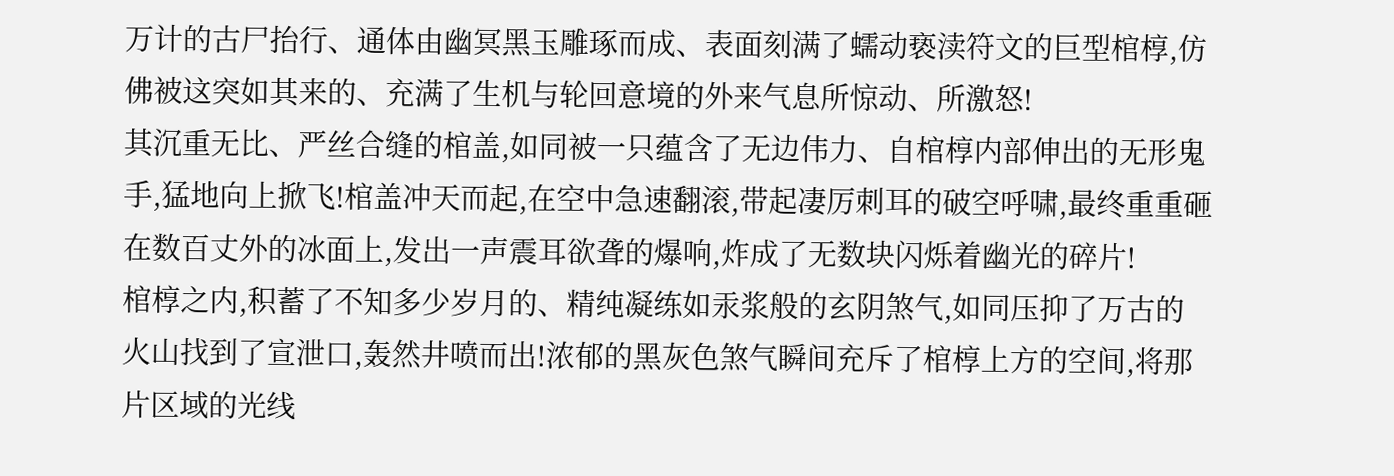万计的古尸抬行、通体由幽冥黑玉雕琢而成、表面刻满了蠕动亵渎符文的巨型棺椁,仿佛被这突如其来的、充满了生机与轮回意境的外来气息所惊动、所激怒!
其沉重无比、严丝合缝的棺盖,如同被一只蕴含了无边伟力、自棺椁内部伸出的无形鬼手,猛地向上掀飞!棺盖冲天而起,在空中急速翻滚,带起凄厉刺耳的破空呼啸,最终重重砸在数百丈外的冰面上,发出一声震耳欲聋的爆响,炸成了无数块闪烁着幽光的碎片!
棺椁之内,积蓄了不知多少岁月的、精纯凝练如汞浆般的玄阴煞气,如同压抑了万古的火山找到了宣泄口,轰然井喷而出!浓郁的黑灰色煞气瞬间充斥了棺椁上方的空间,将那片区域的光线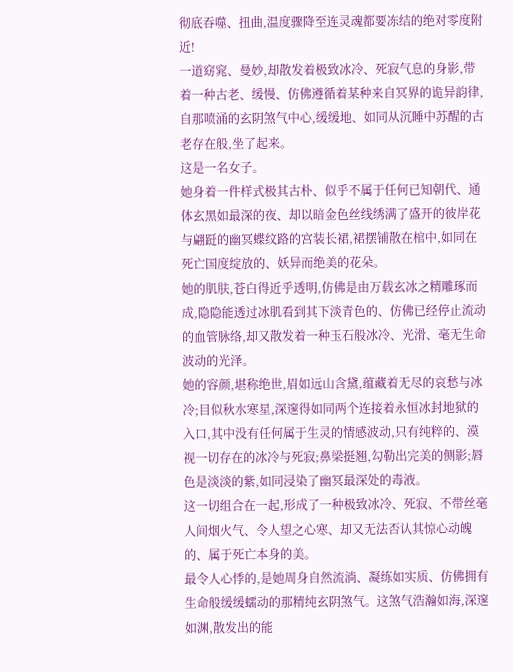彻底吞噬、扭曲,温度骤降至连灵魂都要冻结的绝对零度附近!
一道窈窕、曼妙,却散发着极致冰冷、死寂气息的身影,带着一种古老、缓慢、仿佛遵循着某种来自冥界的诡异韵律,自那喷涌的玄阴煞气中心,缓缓地、如同从沉睡中苏醒的古老存在般,坐了起来。
这是一名女子。
她身着一件样式极其古朴、似乎不属于任何已知朝代、通体玄黑如最深的夜、却以暗金色丝线绣满了盛开的彼岸花与翩跹的幽冥蝶纹路的宫装长裙,裙摆铺散在棺中,如同在死亡国度绽放的、妖异而绝美的花朵。
她的肌肤,苍白得近乎透明,仿佛是由万载玄冰之精雕琢而成,隐隐能透过冰肌看到其下淡青色的、仿佛已经停止流动的血管脉络,却又散发着一种玉石般冰冷、光滑、毫无生命波动的光泽。
她的容颜,堪称绝世,眉如远山含黛,蕴藏着无尽的哀愁与冰冷;目似秋水寒星,深邃得如同两个连接着永恒冰封地狱的入口,其中没有任何属于生灵的情感波动,只有纯粹的、漠视一切存在的冰冷与死寂;鼻梁挺翘,勾勒出完美的侧影;唇色是淡淡的紫,如同浸染了幽冥最深处的毒液。
这一切组合在一起,形成了一种极致冰冷、死寂、不带丝毫人间烟火气、令人望之心寒、却又无法否认其惊心动魄的、属于死亡本身的美。
最令人心悸的,是她周身自然流淌、凝练如实质、仿佛拥有生命般缓缓蠕动的那精纯玄阴煞气。这煞气浩瀚如海,深邃如渊,散发出的能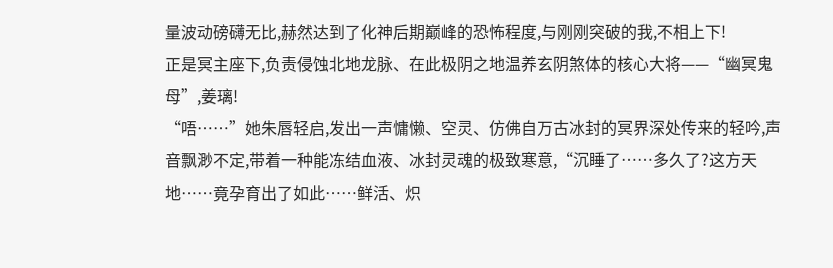量波动磅礴无比,赫然达到了化神后期巅峰的恐怖程度,与刚刚突破的我,不相上下!
正是冥主座下,负责侵蚀北地龙脉、在此极阴之地温养玄阴煞体的核心大将——“幽冥鬼母”,姜璃!
“唔……”她朱唇轻启,发出一声慵懒、空灵、仿佛自万古冰封的冥界深处传来的轻吟,声音飘渺不定,带着一种能冻结血液、冰封灵魂的极致寒意,“沉睡了……多久了?这方天地……竟孕育出了如此……鲜活、炽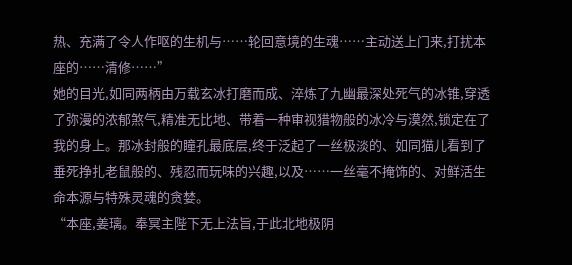热、充满了令人作呕的生机与……轮回意境的生魂……主动送上门来,打扰本座的……清修……”
她的目光,如同两柄由万载玄冰打磨而成、淬炼了九幽最深处死气的冰锥,穿透了弥漫的浓郁煞气,精准无比地、带着一种审视猎物般的冰冷与漠然,锁定在了我的身上。那冰封般的瞳孔最底层,终于泛起了一丝极淡的、如同猫儿看到了垂死挣扎老鼠般的、残忍而玩味的兴趣,以及……一丝毫不掩饰的、对鲜活生命本源与特殊灵魂的贪婪。
“本座,姜璃。奉冥主陛下无上法旨,于此北地极阴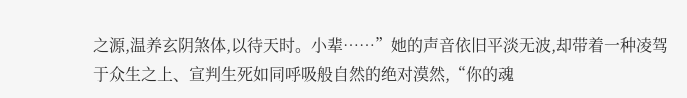之源,温养玄阴煞体,以待天时。小辈……”她的声音依旧平淡无波,却带着一种凌驾于众生之上、宣判生死如同呼吸般自然的绝对漠然,“你的魂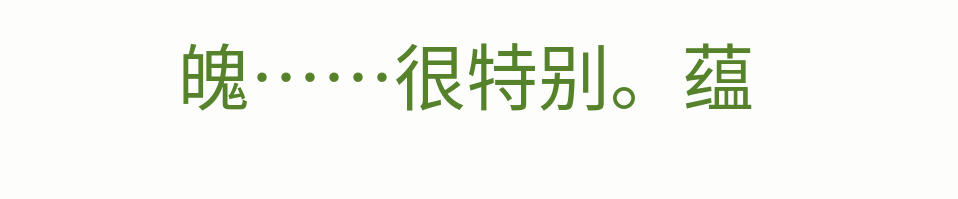魄……很特别。蕴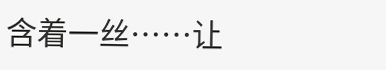含着一丝……让